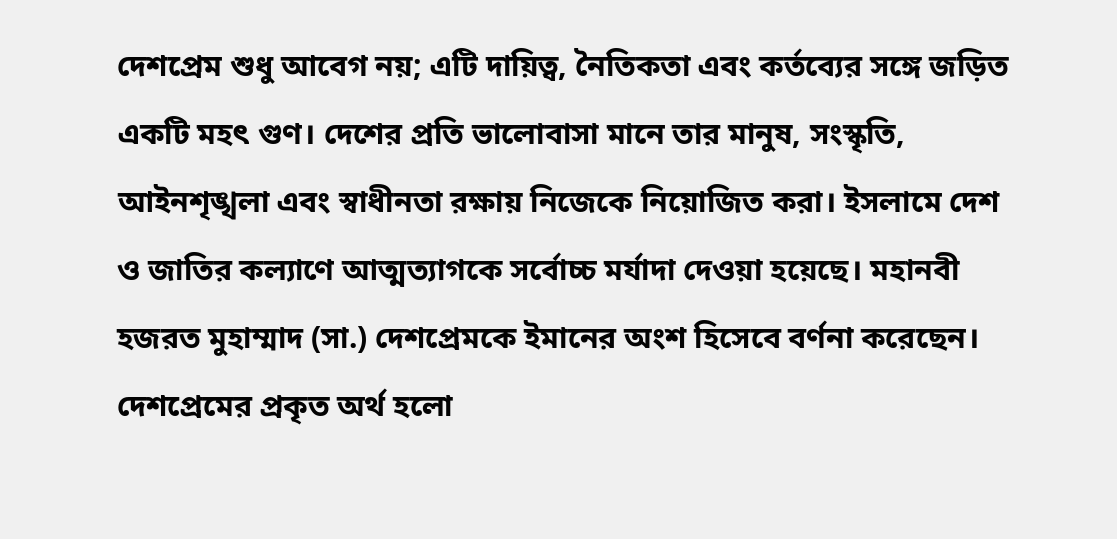দেশপ্রেম শুধু আবেগ নয়; এটি দায়িত্ব, নৈতিকতা এবং কর্তব্যের সঙ্গে জড়িত একটি মহৎ গুণ। দেশের প্রতি ভালোবাসা মানে তার মানুষ, সংস্কৃতি, আইনশৃঙ্খলা এবং স্বাধীনতা রক্ষায় নিজেকে নিয়োজিত করা। ইসলামে দেশ ও জাতির কল্যাণে আত্মত্যাগকে সর্বোচ্চ মর্যাদা দেওয়া হয়েছে। মহানবী হজরত মুহাম্মাদ (সা.) দেশপ্রেমকে ইমানের অংশ হিসেবে বর্ণনা করেছেন।
দেশপ্রেমের প্রকৃত অর্থ হলো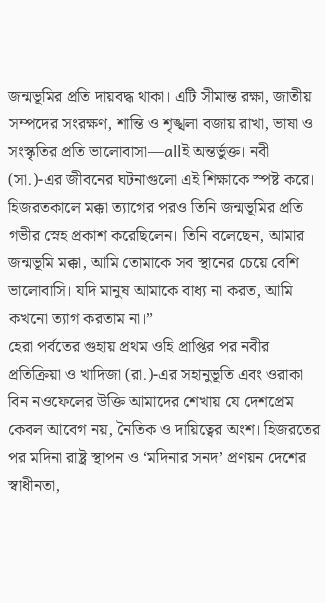জন্মভূমির প্রতি দায়বদ্ধ থাকা। এটি সীমান্ত রক্ষা, জাতীয় সম্পদের সংরক্ষণ, শান্তি ও শৃঙ্খলা বজায় রাখা, ভাষা ও সংস্কৃতির প্রতি ভালোবাসা—allই অন্তর্ভুক্ত। নবী (সা.)-এর জীবনের ঘটনাগুলো এই শিক্ষাকে স্পষ্ট করে। হিজরতকালে মক্কা ত্যাগের পরও তিনি জন্মভূমির প্রতি গভীর স্নেহ প্রকাশ করেছিলেন। তিনি বলেছেন, আমার জন্মভূমি মক্কা, আমি তোমাকে সব স্থানের চেয়ে বেশি ভালোবাসি। যদি মানুষ আমাকে বাধ্য না করত, আমি কখনো ত্যাগ করতাম না।”
হেরা পর্বতের গুহায় প্রথম ওহি প্রাপ্তির পর নবীর প্রতিক্রিয়া ও খাদিজা (রা.)-এর সহানুভূতি এবং ওরাকা বিন নওফেলের উক্তি আমাদের শেখায় যে দেশপ্রেম কেবল আবেগ নয়, নৈতিক ও দায়িত্বের অংশ। হিজরতের পর মদিনা রাষ্ট্র স্থাপন ও ‘মদিনার সনদ’ প্রণয়ন দেশের স্বাধীনতা,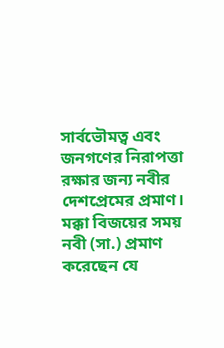সার্বভৌমত্ব এবং জনগণের নিরাপত্তা রক্ষার জন্য নবীর দেশপ্রেমের প্রমাণ।
মক্কা বিজয়ের সময় নবী (সা.) প্রমাণ করেছেন যে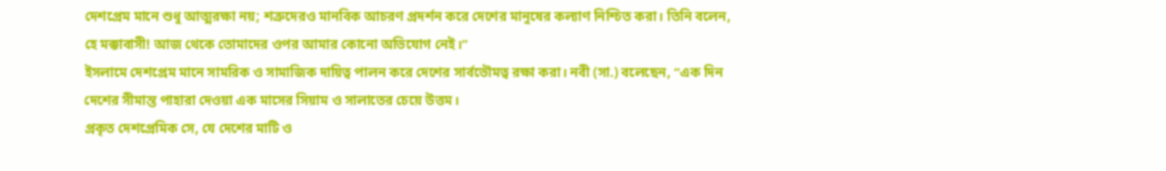দেশপ্রেম মানে শুধু আত্মরক্ষা নয়; শত্রুদেরও মানবিক আচরণ প্রদর্শন করে দেশের মানুষের কল্যাণ নিশ্চিত করা। তিনি বলেন, হে মক্কাবাসী! আজ থেকে তোমাদের ওপর আমার কোনো অভিযোগ নেই।”
ইসলামে দেশপ্রেম মানে সামরিক ও সামাজিক দায়িত্ব পালন করে দেশের সার্বভৌমত্ব রক্ষা করা। নবী (সা.) বলেছেন, “এক দিন দেশের সীমান্ত পাহারা দেওয়া এক মাসের সিয়াম ও সালাতের চেয়ে উত্তম।
প্রকৃত দেশপ্রেমিক সে, যে দেশের মাটি ও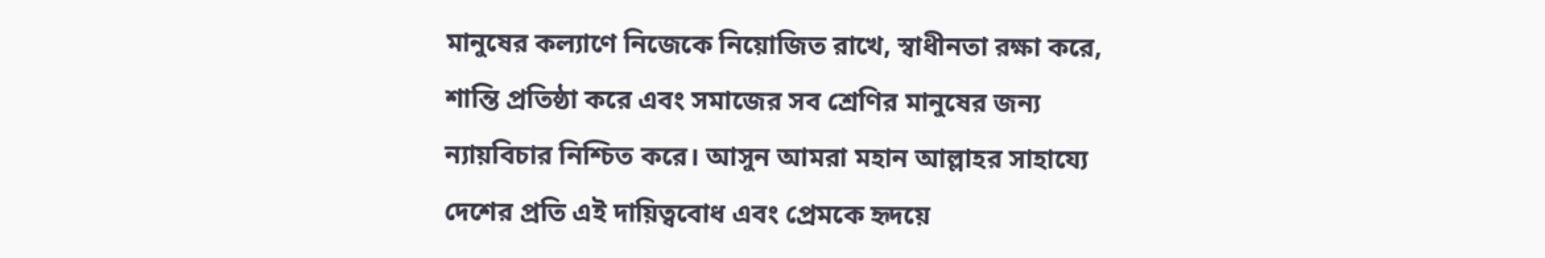মানুষের কল্যাণে নিজেকে নিয়োজিত রাখে, স্বাধীনতা রক্ষা করে, শান্তি প্রতিষ্ঠা করে এবং সমাজের সব শ্রেণির মানুষের জন্য ন্যায়বিচার নিশ্চিত করে। আসুন আমরা মহান আল্লাহর সাহায্যে দেশের প্রতি এই দায়িত্ববোধ এবং প্রেমকে হৃদয়ে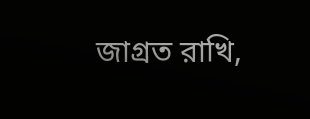জাগ্রত রাখি,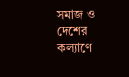সমাজ ও দেশের কল্যাণে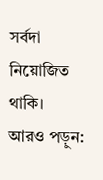সর্বদা নিয়োজিত থাকি।
আরও পড়ুন: